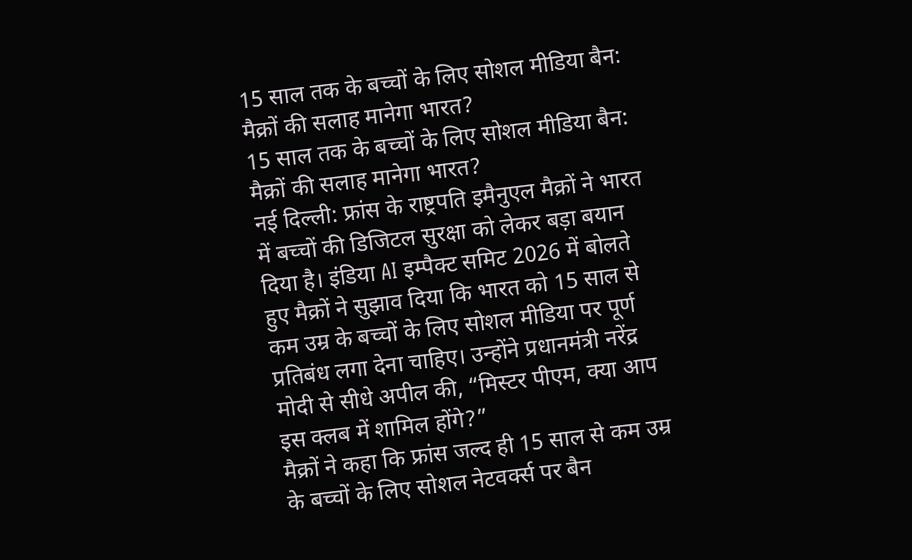15 साल तक के बच्चों के लिए सोशल मीडिया बैन: मैक्रों की सलाह मानेगा भारत?
15 साल तक के बच्चों के लिए सोशल मीडिया बैन: मैक्रों की सलाह मानेगा भारत?
नई दिल्ली: फ्रांस के राष्ट्रपति इमैनुएल मैक्रों ने भारत में बच्चों की डिजिटल सुरक्षा को लेकर बड़ा बयान दिया है। इंडिया AI इम्पैक्ट समिट 2026 में बोलते हुए मैक्रों ने सुझाव दिया कि भारत को 15 साल से कम उम्र के बच्चों के लिए सोशल मीडिया पर पूर्ण प्रतिबंध लगा देना चाहिए। उन्होंने प्रधानमंत्री नरेंद्र मोदी से सीधे अपील की, “मिस्टर पीएम, क्या आप इस क्लब में शामिल होंगे?”
मैक्रों ने कहा कि फ्रांस जल्द ही 15 साल से कम उम्र के बच्चों के लिए सोशल नेटवर्क्स पर बैन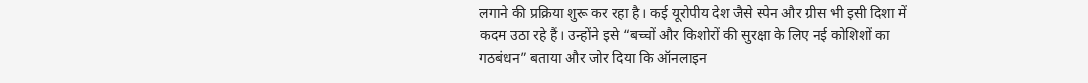लगाने की प्रक्रिया शुरू कर रहा है। कई यूरोपीय देश जैसे स्पेन और ग्रीस भी इसी दिशा में कदम उठा रहे हैं। उन्होंने इसे “बच्चों और किशोरों की सुरक्षा के लिए नई कोशिशों का गठबंधन” बताया और जोर दिया कि ऑनलाइन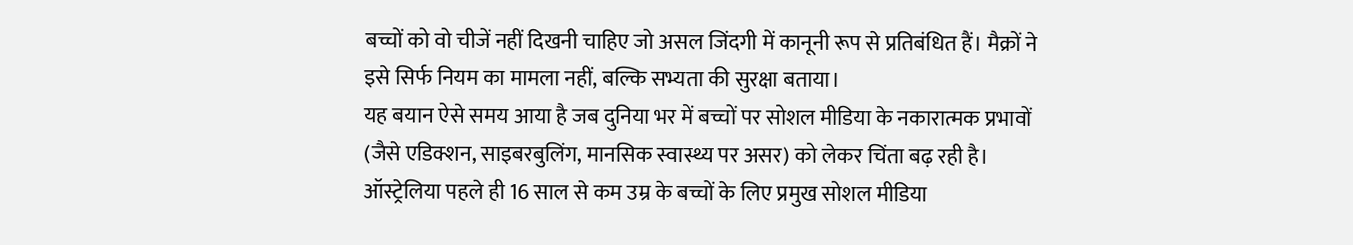बच्चों को वो चीजें नहीं दिखनी चाहिए जो असल जिंदगी में कानूनी रूप से प्रतिबंधित हैं। मैक्रों ने इसे सिर्फ नियम का मामला नहीं, बल्कि सभ्यता की सुरक्षा बताया।
यह बयान ऐसे समय आया है जब दुनिया भर में बच्चों पर सोशल मीडिया के नकारात्मक प्रभावों (जैसे एडिक्शन, साइबरबुलिंग, मानसिक स्वास्थ्य पर असर) को लेकर चिंता बढ़ रही है। ऑस्ट्रेलिया पहले ही 16 साल से कम उम्र के बच्चों के लिए प्रमुख सोशल मीडिया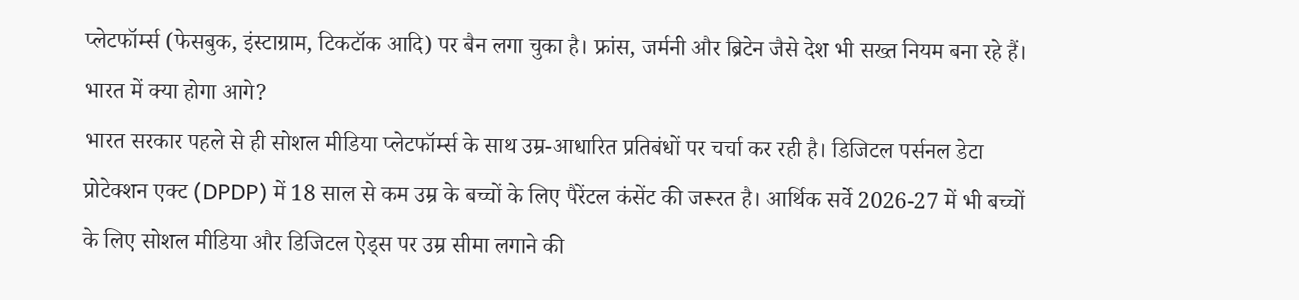प्लेटफॉर्म्स (फेसबुक, इंस्टाग्राम, टिकटॉक आदि) पर बैन लगा चुका है। फ्रांस, जर्मनी और ब्रिटेन जैसे देश भी सख्त नियम बना रहे हैं।
भारत में क्या होगा आगे?
भारत सरकार पहले से ही सोशल मीडिया प्लेटफॉर्म्स के साथ उम्र-आधारित प्रतिबंधों पर चर्चा कर रही है। डिजिटल पर्सनल डेटा प्रोटेक्शन एक्ट (DPDP) में 18 साल से कम उम्र के बच्चों के लिए पैरेंटल कंसेंट की जरूरत है। आर्थिक सर्वे 2026-27 में भी बच्चों के लिए सोशल मीडिया और डिजिटल ऐड्स पर उम्र सीमा लगाने की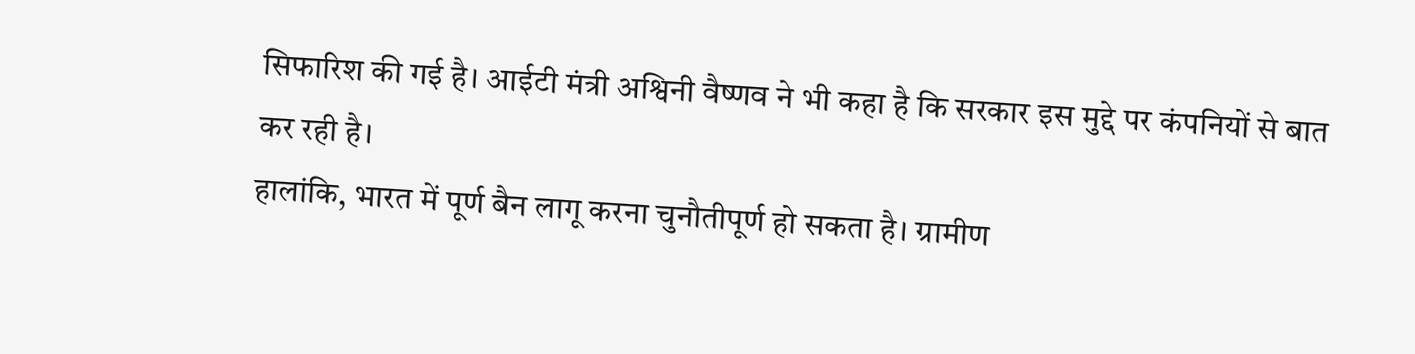सिफारिश की गई है। आईटी मंत्री अश्विनी वैष्णव ने भी कहा है कि सरकार इस मुद्दे पर कंपनियों से बात कर रही है।
हालांकि, भारत में पूर्ण बैन लागू करना चुनौतीपूर्ण हो सकता है। ग्रामीण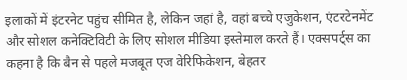इलाकों में इंटरनेट पहुंच सीमित है, लेकिन जहां है, वहां बच्चे एजुकेशन, एंटरटेनमेंट और सोशल कनेक्टिविटी के लिए सोशल मीडिया इस्तेमाल करते हैं। एक्सपर्ट्स का कहना है कि बैन से पहले मजबूत एज वेरिफिकेशन, बेहतर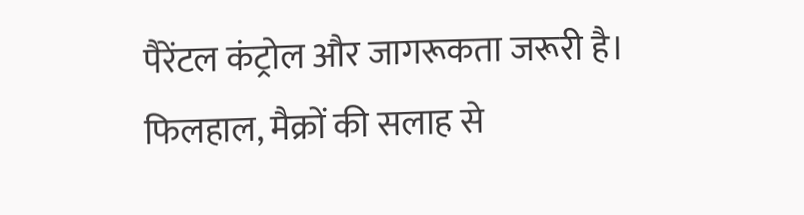पैरेंटल कंट्रोल और जागरूकता जरूरी है।
फिलहाल, मैक्रों की सलाह से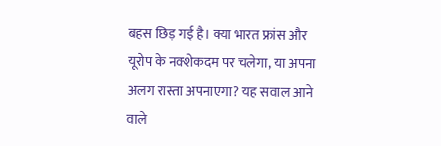बहस छिड़ गई है। क्या भारत फ्रांस और यूरोप के नक्शेकदम पर चलेगा, या अपना अलग रास्ता अपनाएगा? यह सवाल आने वाले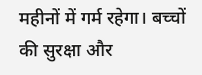महीनों में गर्म रहेगा। बच्चों की सुरक्षा और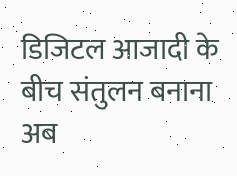डिजिटल आजादी के बीच संतुलन बनाना अब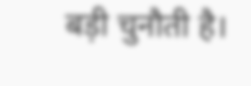बड़ी चुनौती है।